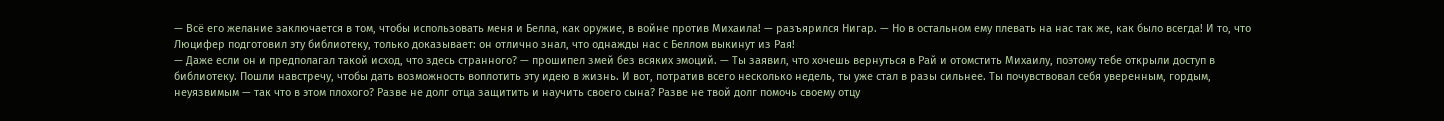— Всё его желание заключается в том, чтобы использовать меня и Белла, как оружие, в войне против Михаила! — разъярился Нигар. — Но в остальном ему плевать на нас так же, как было всегда! И то, что Люцифер подготовил эту библиотеку, только доказывает: он отлично знал, что однажды нас с Беллом выкинут из Рая!
— Даже если он и предполагал такой исход, что здесь странного? — прошипел змей без всяких эмоций. — Ты заявил, что хочешь вернуться в Рай и отомстить Михаилу, поэтому тебе открыли доступ в библиотеку. Пошли навстречу, чтобы дать возможность воплотить эту идею в жизнь. И вот, потратив всего несколько недель, ты уже стал в разы сильнее. Ты почувствовал себя уверенным, гордым, неуязвимым — так что в этом плохого? Разве не долг отца защитить и научить своего сына? Разве не твой долг помочь своему отцу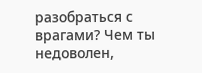разобраться с врагами? Чем ты недоволен,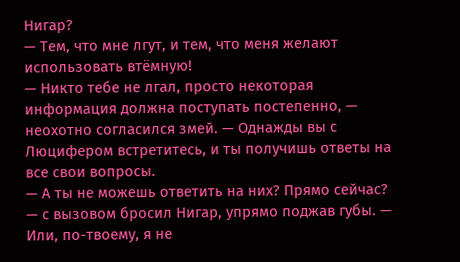Нигар?
— Тем, что мне лгут, и тем, что меня желают использовать втёмную!
— Никто тебе не лгал, просто некоторая информация должна поступать постепенно, — неохотно согласился змей. — Однажды вы с Люцифером встретитесь, и ты получишь ответы на все свои вопросы.
— А ты не можешь ответить на них? Прямо сейчас? — с вызовом бросил Нигар, упрямо поджав губы. — Или, по-твоему, я не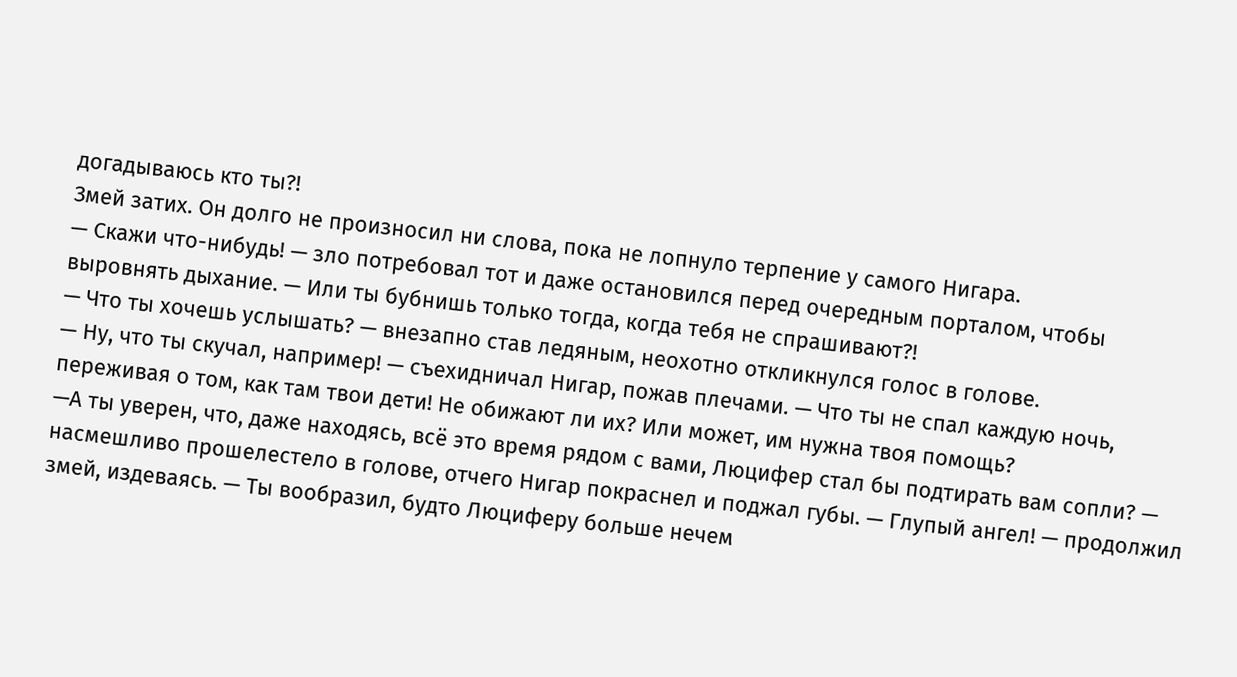догадываюсь кто ты?!
Змей затих. Он долго не произносил ни слова, пока не лопнуло терпение у самого Нигара.
— Скажи что-нибудь! — зло потребовал тот и даже остановился перед очередным порталом, чтобы выровнять дыхание. — Или ты бубнишь только тогда, когда тебя не спрашивают?!
— Что ты хочешь услышать? — внезапно став ледяным, неохотно откликнулся голос в голове.
— Ну, что ты скучал, например! — съехидничал Нигар, пожав плечами. — Что ты не спал каждую ночь, переживая о том, как там твои дети! Не обижают ли их? Или может, им нужна твоя помощь?
—А ты уверен, что, даже находясь, всё это время рядом с вами, Люцифер стал бы подтирать вам сопли? — насмешливо прошелестело в голове, отчего Нигар покраснел и поджал губы. — Глупый ангел! — продолжил змей, издеваясь. — Ты вообразил, будто Люциферу больше нечем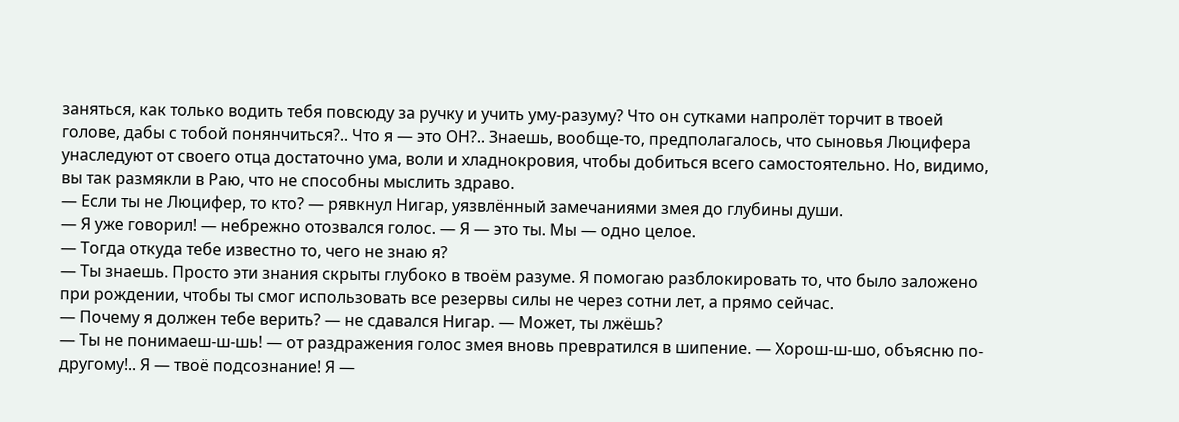заняться, как только водить тебя повсюду за ручку и учить уму-разуму? Что он сутками напролёт торчит в твоей голове, дабы с тобой понянчиться?.. Что я — это ОН?.. Знаешь, вообще-то, предполагалось, что сыновья Люцифера унаследуют от своего отца достаточно ума, воли и хладнокровия, чтобы добиться всего самостоятельно. Но, видимо, вы так размякли в Раю, что не способны мыслить здраво.
— Если ты не Люцифер, то кто? — рявкнул Нигар, уязвлённый замечаниями змея до глубины души.
— Я уже говорил! — небрежно отозвался голос. — Я — это ты. Мы — одно целое.
— Тогда откуда тебе известно то, чего не знаю я?
— Ты знаешь. Просто эти знания скрыты глубоко в твоём разуме. Я помогаю разблокировать то, что было заложено при рождении, чтобы ты смог использовать все резервы силы не через сотни лет, а прямо сейчас.
— Почему я должен тебе верить? — не сдавался Нигар. — Может, ты лжёшь?
— Ты не понимаеш-ш-шь! — от раздражения голос змея вновь превратился в шипение. — Хорош-ш-шо, объясню по-другому!.. Я — твоё подсознание! Я —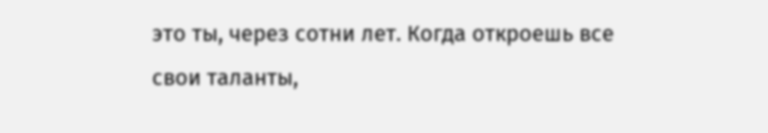это ты, через сотни лет. Когда откроешь все свои таланты,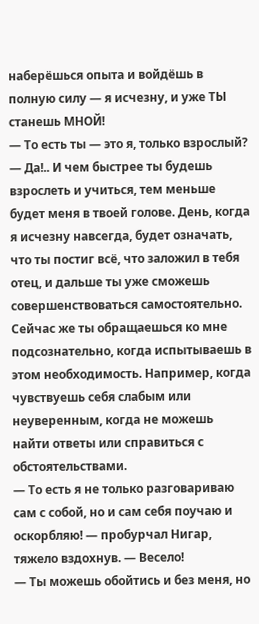наберёшься опыта и войдёшь в полную силу — я исчезну, и уже ТЫ станешь МНОЙ!
— То есть ты — это я, только взрослый?
— Да!.. И чем быстрее ты будешь взрослеть и учиться, тем меньше будет меня в твоей голове. День, когда я исчезну навсегда, будет означать, что ты постиг всё, что заложил в тебя отец, и дальше ты уже сможешь совершенствоваться самостоятельно. Сейчас же ты обращаешься ко мне подсознательно, когда испытываешь в этом необходимость. Например, когда чувствуешь себя слабым или неуверенным, когда не можешь найти ответы или справиться с обстоятельствами.
— То есть я не только разговариваю сам с собой, но и сам себя поучаю и оскорбляю! — пробурчал Нигар, тяжело вздохнув. — Весело!
— Ты можешь обойтись и без меня, но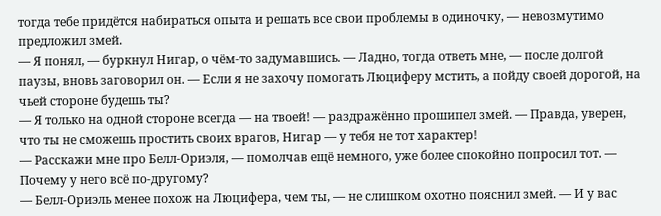тогда тебе придётся набираться опыта и решать все свои проблемы в одиночку, — невозмутимо предложил змей.
— Я понял, — буркнул Нигар, о чём-то задумавшись. — Ладно, тогда ответь мне, — после долгой паузы, вновь заговорил он. — Если я не захочу помогать Люциферу мстить, а пойду своей дорогой, на чьей стороне будешь ты?
— Я только на одной стороне всегда — на твоей! — раздражённо прошипел змей. — Правда, уверен, что ты не сможешь простить своих врагов, Нигар — у тебя не тот характер!
— Расскажи мне про Белл-Ориэля, — помолчав ещё немного, уже более спокойно попросил тот. — Почему у него всё по-другому?
— Белл-Ориэль менее похож на Люцифера, чем ты, — не слишком охотно пояснил змей. — И у вас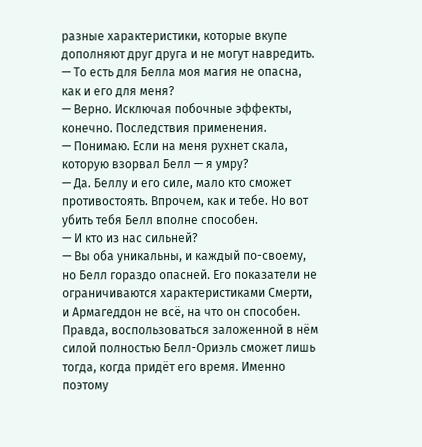разные характеристики, которые вкупе дополняют друг друга и не могут навредить.
— То есть для Белла моя магия не опасна, как и его для меня?
— Верно. Исключая побочные эффекты, конечно. Последствия применения.
— Понимаю. Если на меня рухнет скала, которую взорвал Белл — я умру?
— Да. Беллу и его силе, мало кто сможет противостоять. Впрочем, как и тебе. Но вот убить тебя Белл вполне способен.
— И кто из нас сильней?
— Вы оба уникальны, и каждый по-своему, но Белл гораздо опасней. Его показатели не ограничиваются характеристиками Смерти, и Армагеддон не всё, на что он способен. Правда, воспользоваться заложенной в нём силой полностью Белл-Ориэль сможет лишь тогда, когда придёт его время. Именно поэтому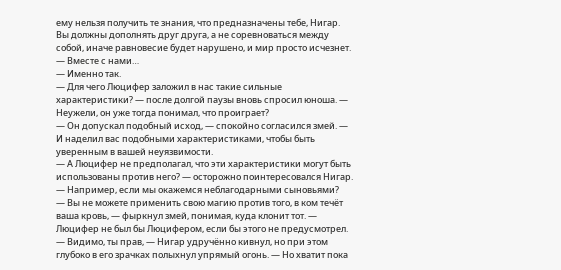ему нельзя получить те знания, что предназначены тебе, Нигар. Вы должны дополнять друг друга, а не соревноваться между собой, иначе равновесие будет нарушено, и мир просто исчезнет.
— Вместе с нами…
— Именно так.
— Для чего Люцифер заложил в нас такие сильные характеристики? — после долгой паузы вновь спросил юноша. — Неужели, он уже тогда понимал, что проиграет?
— Он допускал подобный исход, — спокойно согласился змей. — И наделил вас подобными характеристиками, чтобы быть уверенным в вашей неуязвимости.
— А Люцифер не предполагал, что эти характеристики могут быть использованы против него? — осторожно поинтересовался Нигар. — Например, если мы окажемся неблагодарными сыновьями?
— Вы не можете применить свою магию против того, в ком течёт ваша кровь, — фыркнул змей, понимая, куда клонит тот. — Люцифер не был бы Люцифером, если бы этого не предусмотрел.
— Видимо, ты прав, — Нигар удручённо кивнул, но при этом глубоко в его зрачках полыхнул упрямый огонь. — Но хватит пока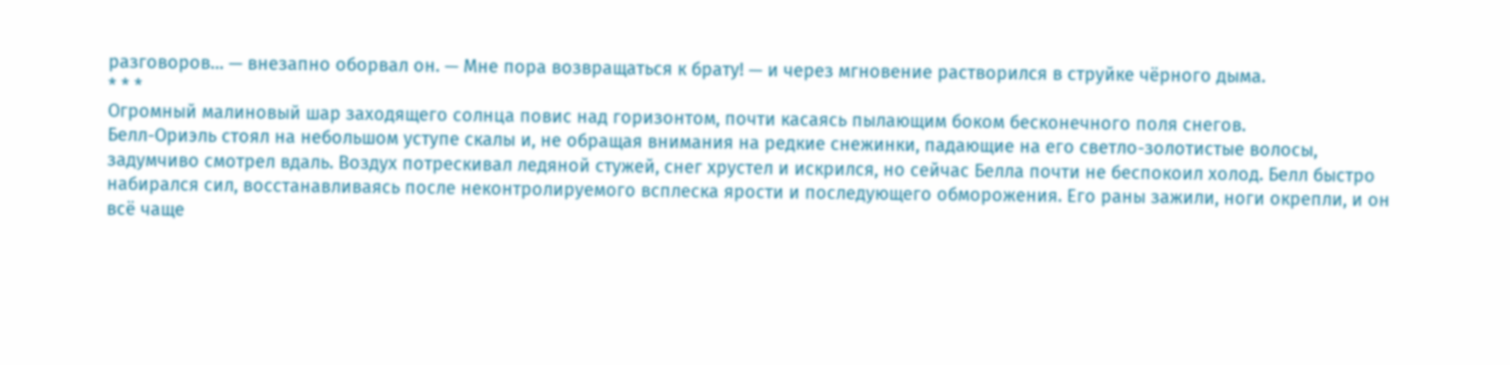разговоров… — внезапно оборвал он. — Мне пора возвращаться к брату! — и через мгновение растворился в струйке чёрного дыма.
* * *
Огромный малиновый шар заходящего солнца повис над горизонтом, почти касаясь пылающим боком бесконечного поля снегов.
Белл-Ориэль стоял на небольшом уступе скалы и, не обращая внимания на редкие снежинки, падающие на его светло-золотистые волосы, задумчиво смотрел вдаль. Воздух потрескивал ледяной стужей, снег хрустел и искрился, но сейчас Белла почти не беспокоил холод. Белл быстро набирался сил, восстанавливаясь после неконтролируемого всплеска ярости и последующего обморожения. Его раны зажили, ноги окрепли, и он всё чаще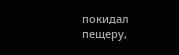покидал пещеру,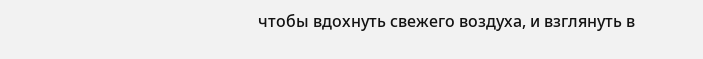чтобы вдохнуть свежего воздуха, и взглянуть в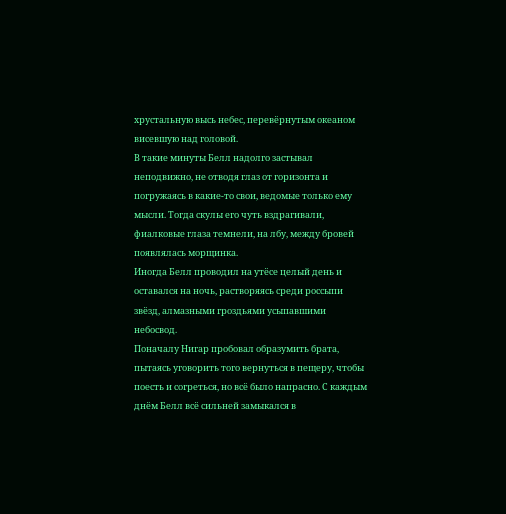хрустальную высь небес, перевёрнутым океаном висевшую над головой.
В такие минуты Белл надолго застывал неподвижно, не отводя глаз от горизонта и погружаясь в какие-то свои, ведомые только ему мысли. Тогда скулы его чуть вздрагивали, фиалковые глаза темнели, на лбу, между бровей появлялась морщинка.
Иногда Белл проводил на утёсе целый день и оставался на ночь, растворяясь среди россыпи звёзд, алмазными гроздьями усыпавшими небосвод.
Поначалу Нигар пробовал образумить брата, пытаясь уговорить того вернуться в пещеру, чтобы поесть и согреться, но всё было напрасно. С каждым днём Белл всё сильней замыкался в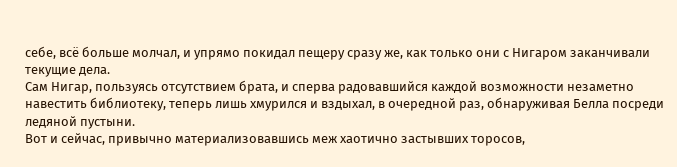себе, всё больше молчал, и упрямо покидал пещеру сразу же, как только они с Нигаром заканчивали текущие дела.
Сам Нигар, пользуясь отсутствием брата, и сперва радовавшийся каждой возможности незаметно навестить библиотеку, теперь лишь хмурился и вздыхал, в очередной раз, обнаруживая Белла посреди ледяной пустыни.
Вот и сейчас, привычно материализовавшись меж хаотично застывших торосов,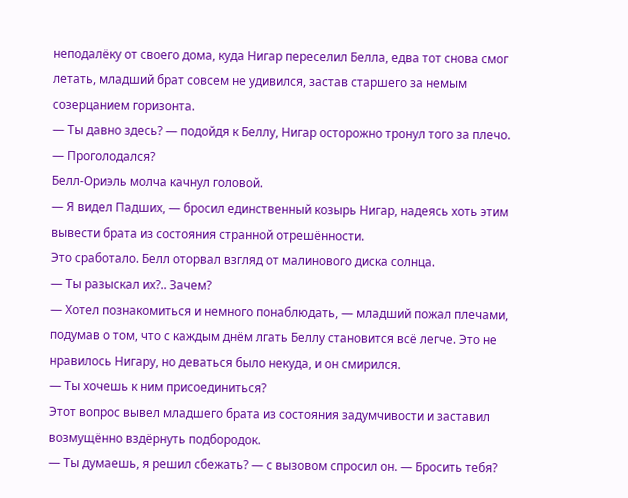неподалёку от своего дома, куда Нигар переселил Белла, едва тот снова смог летать, младший брат совсем не удивился, застав старшего за немым созерцанием горизонта.
— Ты давно здесь? — подойдя к Беллу, Нигар осторожно тронул того за плечо. — Проголодался?
Белл-Ориэль молча качнул головой.
— Я видел Падших, — бросил единственный козырь Нигар, надеясь хоть этим вывести брата из состояния странной отрешённости.
Это сработало. Белл оторвал взгляд от малинового диска солнца.
— Ты разыскал их?.. Зачем?
— Хотел познакомиться и немного понаблюдать, — младший пожал плечами, подумав о том, что с каждым днём лгать Беллу становится всё легче. Это не нравилось Нигару, но деваться было некуда, и он смирился.
— Ты хочешь к ним присоединиться?
Этот вопрос вывел младшего брата из состояния задумчивости и заставил возмущённо вздёрнуть подбородок.
— Ты думаешь, я решил сбежать? — с вызовом спросил он. — Бросить тебя?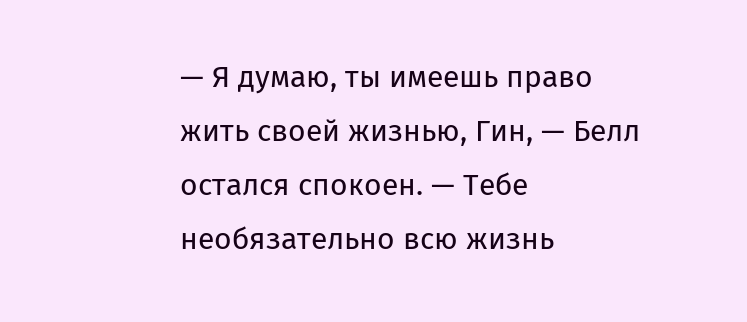— Я думаю, ты имеешь право жить своей жизнью, Гин, — Белл остался спокоен. — Тебе необязательно всю жизнь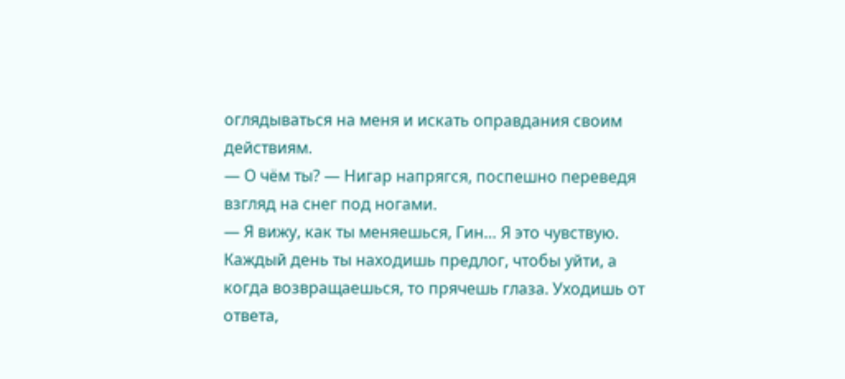оглядываться на меня и искать оправдания своим действиям.
— О чём ты? — Нигар напрягся, поспешно переведя взгляд на снег под ногами.
— Я вижу, как ты меняешься, Гин… Я это чувствую. Каждый день ты находишь предлог, чтобы уйти, а когда возвращаешься, то прячешь глаза. Уходишь от ответа,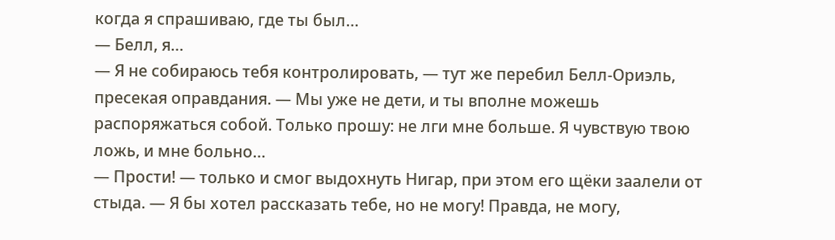когда я спрашиваю, где ты был…
— Белл, я…
— Я не собираюсь тебя контролировать, — тут же перебил Белл-Ориэль, пресекая оправдания. — Мы уже не дети, и ты вполне можешь распоряжаться собой. Только прошу: не лги мне больше. Я чувствую твою ложь, и мне больно…
— Прости! — только и смог выдохнуть Нигар, при этом его щёки заалели от стыда. — Я бы хотел рассказать тебе, но не могу! Правда, не могу,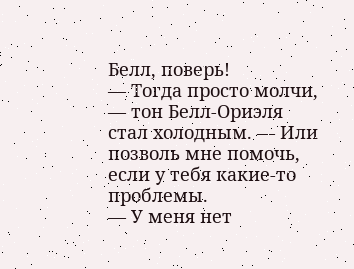Белл, поверь!
— Тогда просто молчи, — тон Белл-Ориэля стал холодным. — Или позволь мне помочь, если у тебя какие-то проблемы.
— У меня нет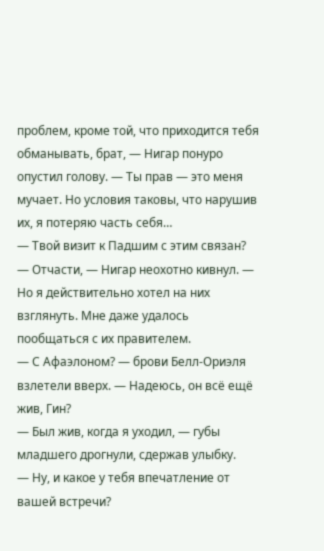проблем, кроме той, что приходится тебя обманывать, брат, — Нигар понуро опустил голову. — Ты прав — это меня мучает. Но условия таковы, что нарушив их, я потеряю часть себя…
— Твой визит к Падшим с этим связан?
— Отчасти, — Нигар неохотно кивнул. — Но я действительно хотел на них взглянуть. Мне даже удалось пообщаться с их правителем.
— С Афаэлоном? — брови Белл-Ориэля взлетели вверх. — Надеюсь, он всё ещё жив, Гин?
— Был жив, когда я уходил, — губы младшего дрогнули, сдержав улыбку.
— Ну, и какое у тебя впечатление от вашей встречи?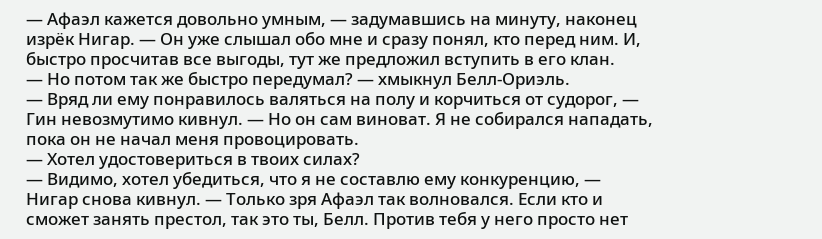— Афаэл кажется довольно умным, — задумавшись на минуту, наконец изрёк Нигар. — Он уже слышал обо мне и сразу понял, кто перед ним. И, быстро просчитав все выгоды, тут же предложил вступить в его клан.
— Но потом так же быстро передумал? — хмыкнул Белл-Ориэль.
— Вряд ли ему понравилось валяться на полу и корчиться от судорог, — Гин невозмутимо кивнул. — Но он сам виноват. Я не собирался нападать, пока он не начал меня провоцировать.
— Хотел удостовериться в твоих силах?
— Видимо, хотел убедиться, что я не составлю ему конкуренцию, — Нигар снова кивнул. — Только зря Афаэл так волновался. Если кто и сможет занять престол, так это ты, Белл. Против тебя у него просто нет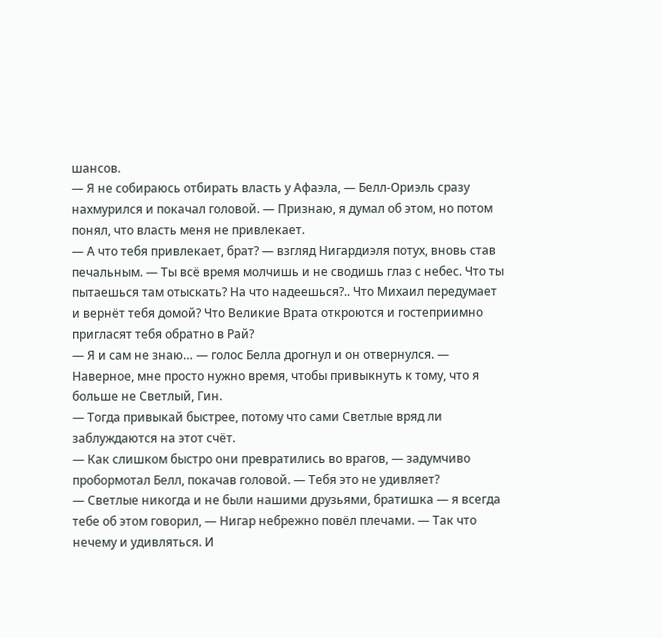шансов.
— Я не собираюсь отбирать власть у Афаэла, — Белл-Ориэль сразу нахмурился и покачал головой. — Признаю, я думал об этом, но потом понял, что власть меня не привлекает.
— А что тебя привлекает, брат? — взгляд Нигардиэля потух, вновь став печальным. — Ты всё время молчишь и не сводишь глаз с небес. Что ты пытаешься там отыскать? На что надеешься?.. Что Михаил передумает и вернёт тебя домой? Что Великие Врата откроются и гостеприимно пригласят тебя обратно в Рай?
— Я и сам не знаю… — голос Белла дрогнул и он отвернулся. — Наверное, мне просто нужно время, чтобы привыкнуть к тому, что я больше не Светлый, Гин.
— Тогда привыкай быстрее, потому что сами Светлые вряд ли заблуждаются на этот счёт.
— Как слишком быстро они превратились во врагов, — задумчиво пробормотал Белл, покачав головой. — Тебя это не удивляет?
— Светлые никогда и не были нашими друзьями, братишка — я всегда тебе об этом говорил, — Нигар небрежно повёл плечами. — Так что нечему и удивляться. И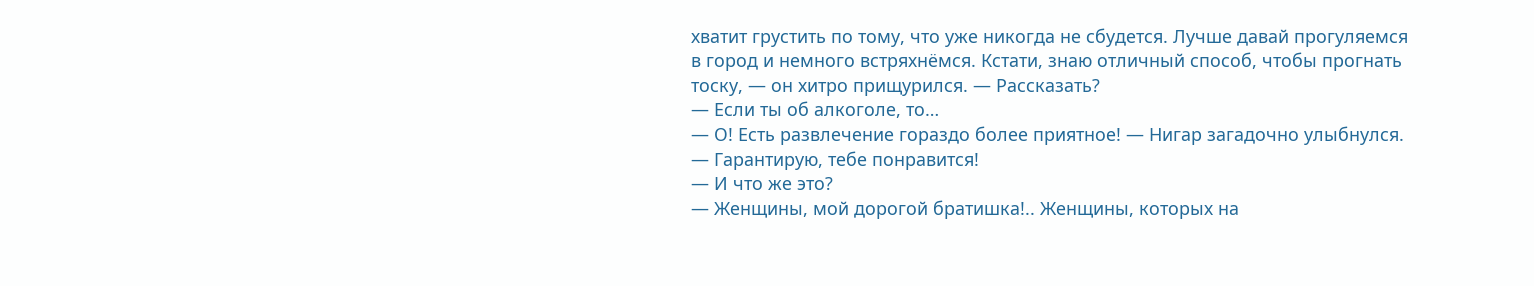хватит грустить по тому, что уже никогда не сбудется. Лучше давай прогуляемся в город и немного встряхнёмся. Кстати, знаю отличный способ, чтобы прогнать тоску, — он хитро прищурился. — Рассказать?
— Если ты об алкоголе, то…
— О! Есть развлечение гораздо более приятное! — Нигар загадочно улыбнулся. — Гарантирую, тебе понравится!
— И что же это?
— Женщины, мой дорогой братишка!.. Женщины, которых на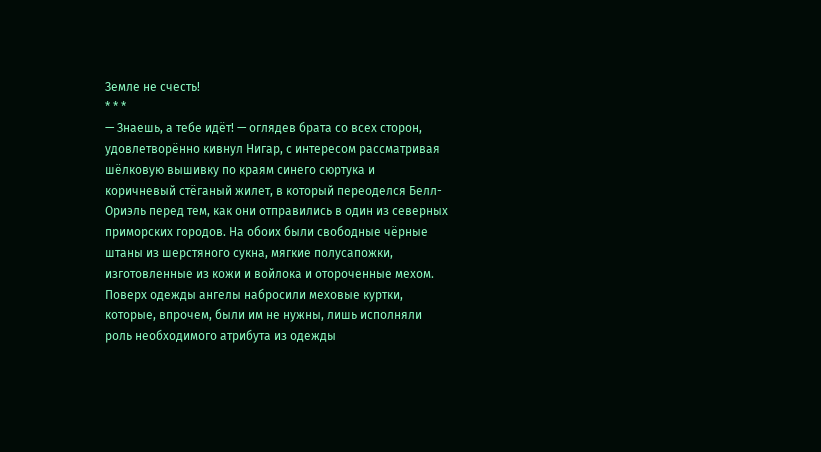Земле не счесть!
* * *
— Знаешь, а тебе идёт! — оглядев брата со всех сторон, удовлетворённо кивнул Нигар, с интересом рассматривая шёлковую вышивку по краям синего сюртука и коричневый стёганый жилет, в который переоделся Белл-Ориэль перед тем, как они отправились в один из северных приморских городов. На обоих были свободные чёрные штаны из шерстяного сукна, мягкие полусапожки, изготовленные из кожи и войлока и отороченные мехом. Поверх одежды ангелы набросили меховые куртки, которые, впрочем, были им не нужны, лишь исполняли роль необходимого атрибута из одежды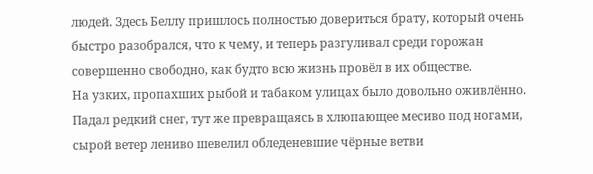людей. Здесь Беллу пришлось полностью довериться брату, который очень быстро разобрался, что к чему, и теперь разгуливал среди горожан совершенно свободно, как будто всю жизнь провёл в их обществе.
На узких, пропахших рыбой и табаком улицах было довольно оживлённо. Падал редкий снег, тут же превращаясь в хлюпающее месиво под ногами, сырой ветер лениво шевелил обледеневшие чёрные ветви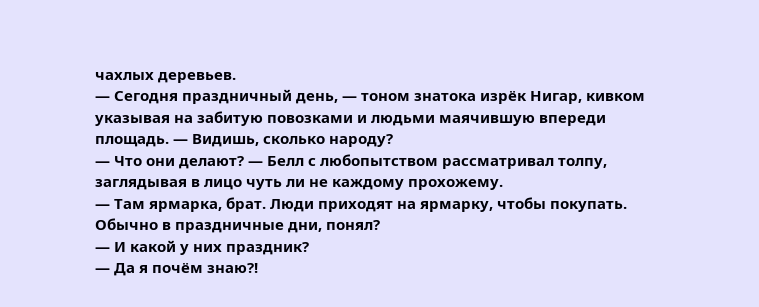чахлых деревьев.
— Сегодня праздничный день, — тоном знатока изрёк Нигар, кивком указывая на забитую повозками и людьми маячившую впереди площадь. — Видишь, сколько народу?
— Что они делают? — Белл с любопытством рассматривал толпу, заглядывая в лицо чуть ли не каждому прохожему.
— Там ярмарка, брат. Люди приходят на ярмарку, чтобы покупать. Обычно в праздничные дни, понял?
— И какой у них праздник?
— Да я почём знаю?!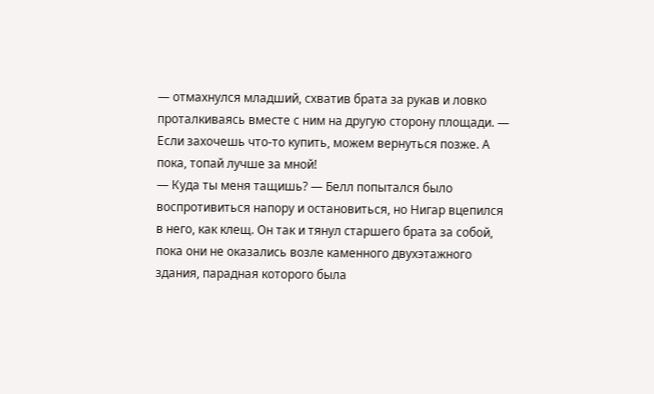— отмахнулся младший, схватив брата за рукав и ловко проталкиваясь вместе с ним на другую сторону площади. — Если захочешь что-то купить, можем вернуться позже. А пока, топай лучше за мной!
— Куда ты меня тащишь? — Белл попытался было воспротивиться напору и остановиться, но Нигар вцепился в него, как клещ. Он так и тянул старшего брата за собой, пока они не оказались возле каменного двухэтажного здания, парадная которого была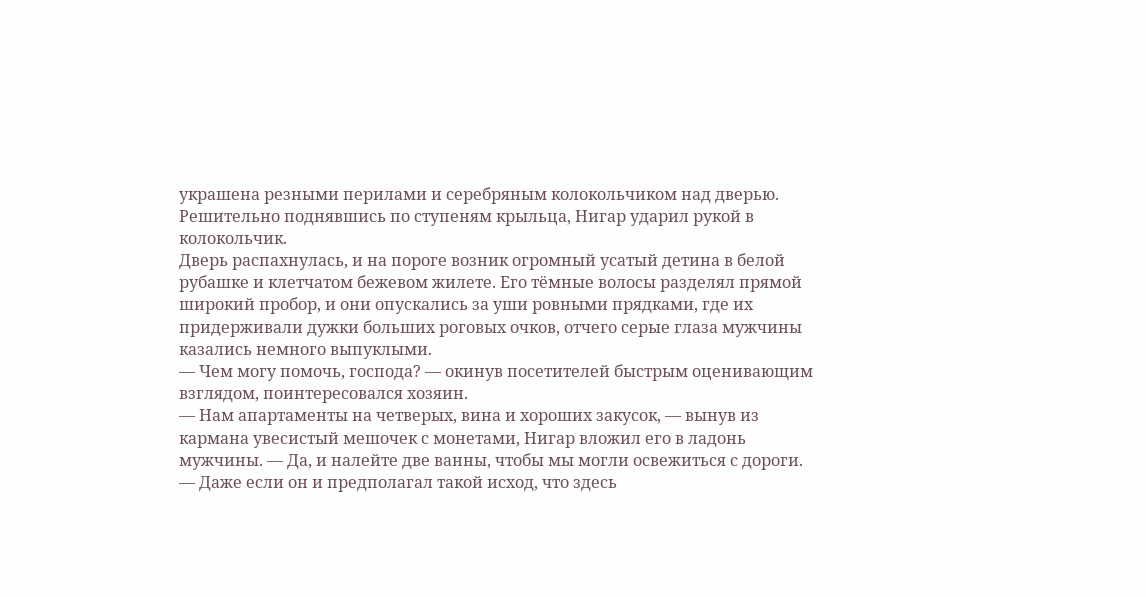украшена резными перилами и серебряным колокольчиком над дверью.
Решительно поднявшись по ступеням крыльца, Нигар ударил рукой в колокольчик.
Дверь распахнулась, и на пороге возник огромный усатый детина в белой рубашке и клетчатом бежевом жилете. Его тёмные волосы разделял прямой широкий пробор, и они опускались за уши ровными прядками, где их придерживали дужки больших роговых очков, отчего серые глаза мужчины казались немного выпуклыми.
— Чем могу помочь, господа? — окинув посетителей быстрым оценивающим взглядом, поинтересовался хозяин.
— Нам апартаменты на четверых, вина и хороших закусок, — вынув из кармана увесистый мешочек с монетами, Нигар вложил его в ладонь мужчины. — Да, и налейте две ванны, чтобы мы могли освежиться с дороги.
— Даже если он и предполагал такой исход, что здесь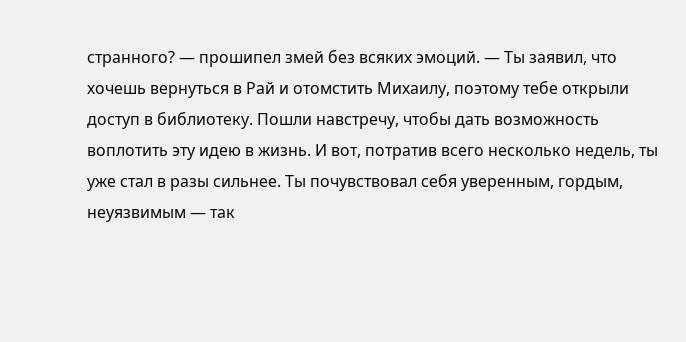странного? — прошипел змей без всяких эмоций. — Ты заявил, что хочешь вернуться в Рай и отомстить Михаилу, поэтому тебе открыли доступ в библиотеку. Пошли навстречу, чтобы дать возможность воплотить эту идею в жизнь. И вот, потратив всего несколько недель, ты уже стал в разы сильнее. Ты почувствовал себя уверенным, гордым, неуязвимым — так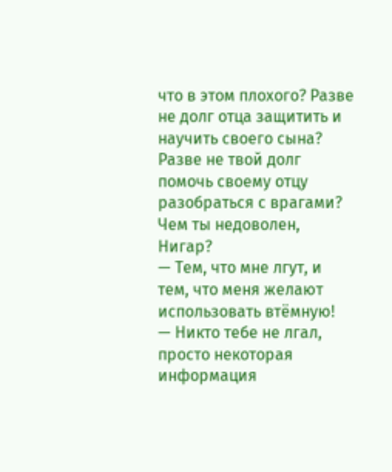что в этом плохого? Разве не долг отца защитить и научить своего сына? Разве не твой долг помочь своему отцу разобраться с врагами? Чем ты недоволен, Нигар?
— Тем, что мне лгут, и тем, что меня желают использовать втёмную!
— Никто тебе не лгал, просто некоторая информация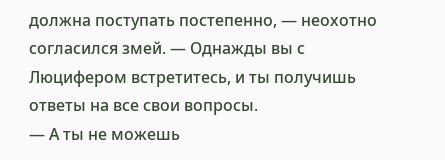должна поступать постепенно, — неохотно согласился змей. — Однажды вы с Люцифером встретитесь, и ты получишь ответы на все свои вопросы.
— А ты не можешь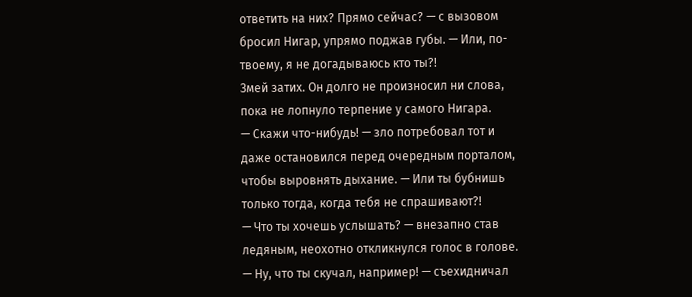ответить на них? Прямо сейчас? — с вызовом бросил Нигар, упрямо поджав губы. — Или, по-твоему, я не догадываюсь кто ты?!
Змей затих. Он долго не произносил ни слова, пока не лопнуло терпение у самого Нигара.
— Скажи что-нибудь! — зло потребовал тот и даже остановился перед очередным порталом, чтобы выровнять дыхание. — Или ты бубнишь только тогда, когда тебя не спрашивают?!
— Что ты хочешь услышать? — внезапно став ледяным, неохотно откликнулся голос в голове.
— Ну, что ты скучал, например! — съехидничал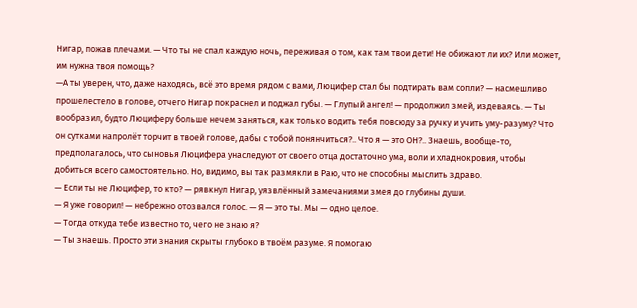Нигар, пожав плечами. — Что ты не спал каждую ночь, переживая о том, как там твои дети! Не обижают ли их? Или может, им нужна твоя помощь?
—А ты уверен, что, даже находясь, всё это время рядом с вами, Люцифер стал бы подтирать вам сопли? — насмешливо прошелестело в голове, отчего Нигар покраснел и поджал губы. — Глупый ангел! — продолжил змей, издеваясь. — Ты вообразил, будто Люциферу больше нечем заняться, как только водить тебя повсюду за ручку и учить уму-разуму? Что он сутками напролёт торчит в твоей голове, дабы с тобой понянчиться?.. Что я — это ОН?.. Знаешь, вообще-то, предполагалось, что сыновья Люцифера унаследуют от своего отца достаточно ума, воли и хладнокровия, чтобы добиться всего самостоятельно. Но, видимо, вы так размякли в Раю, что не способны мыслить здраво.
— Если ты не Люцифер, то кто? — рявкнул Нигар, уязвлённый замечаниями змея до глубины души.
— Я уже говорил! — небрежно отозвался голос. — Я — это ты. Мы — одно целое.
— Тогда откуда тебе известно то, чего не знаю я?
— Ты знаешь. Просто эти знания скрыты глубоко в твоём разуме. Я помогаю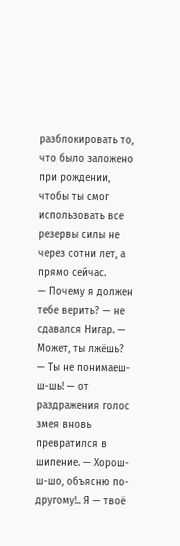разблокировать то, что было заложено при рождении, чтобы ты смог использовать все резервы силы не через сотни лет, а прямо сейчас.
— Почему я должен тебе верить? — не сдавался Нигар. — Может, ты лжёшь?
— Ты не понимаеш-ш-шь! — от раздражения голос змея вновь превратился в шипение. — Хорош-ш-шо, объясню по-другому!.. Я — твоё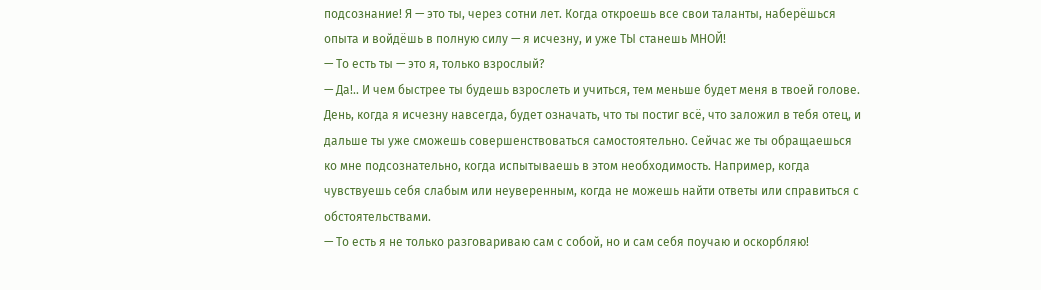подсознание! Я — это ты, через сотни лет. Когда откроешь все свои таланты, наберёшься опыта и войдёшь в полную силу — я исчезну, и уже ТЫ станешь МНОЙ!
— То есть ты — это я, только взрослый?
— Да!.. И чем быстрее ты будешь взрослеть и учиться, тем меньше будет меня в твоей голове. День, когда я исчезну навсегда, будет означать, что ты постиг всё, что заложил в тебя отец, и дальше ты уже сможешь совершенствоваться самостоятельно. Сейчас же ты обращаешься ко мне подсознательно, когда испытываешь в этом необходимость. Например, когда чувствуешь себя слабым или неуверенным, когда не можешь найти ответы или справиться с обстоятельствами.
— То есть я не только разговариваю сам с собой, но и сам себя поучаю и оскорбляю!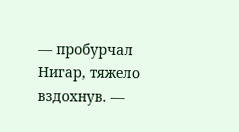— пробурчал Нигар, тяжело вздохнув. —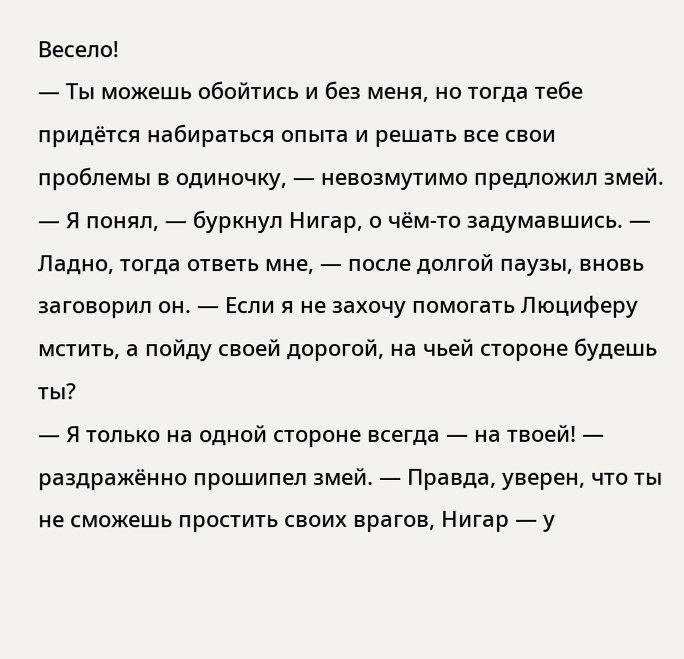Весело!
— Ты можешь обойтись и без меня, но тогда тебе придётся набираться опыта и решать все свои проблемы в одиночку, — невозмутимо предложил змей.
— Я понял, — буркнул Нигар, о чём-то задумавшись. — Ладно, тогда ответь мне, — после долгой паузы, вновь заговорил он. — Если я не захочу помогать Люциферу мстить, а пойду своей дорогой, на чьей стороне будешь ты?
— Я только на одной стороне всегда — на твоей! — раздражённо прошипел змей. — Правда, уверен, что ты не сможешь простить своих врагов, Нигар — у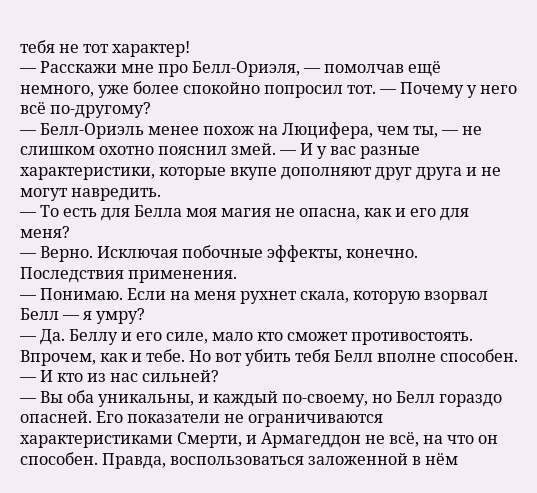тебя не тот характер!
— Расскажи мне про Белл-Ориэля, — помолчав ещё немного, уже более спокойно попросил тот. — Почему у него всё по-другому?
— Белл-Ориэль менее похож на Люцифера, чем ты, — не слишком охотно пояснил змей. — И у вас разные характеристики, которые вкупе дополняют друг друга и не могут навредить.
— То есть для Белла моя магия не опасна, как и его для меня?
— Верно. Исключая побочные эффекты, конечно. Последствия применения.
— Понимаю. Если на меня рухнет скала, которую взорвал Белл — я умру?
— Да. Беллу и его силе, мало кто сможет противостоять. Впрочем, как и тебе. Но вот убить тебя Белл вполне способен.
— И кто из нас сильней?
— Вы оба уникальны, и каждый по-своему, но Белл гораздо опасней. Его показатели не ограничиваются характеристиками Смерти, и Армагеддон не всё, на что он способен. Правда, воспользоваться заложенной в нём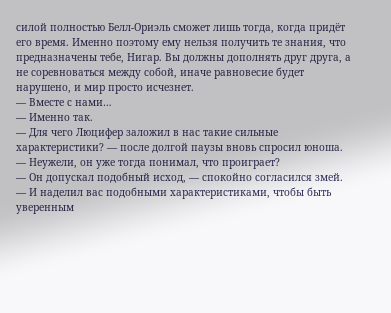силой полностью Белл-Ориэль сможет лишь тогда, когда придёт его время. Именно поэтому ему нельзя получить те знания, что предназначены тебе, Нигар. Вы должны дополнять друг друга, а не соревноваться между собой, иначе равновесие будет нарушено, и мир просто исчезнет.
— Вместе с нами…
— Именно так.
— Для чего Люцифер заложил в нас такие сильные характеристики? — после долгой паузы вновь спросил юноша. — Неужели, он уже тогда понимал, что проиграет?
— Он допускал подобный исход, — спокойно согласился змей. — И наделил вас подобными характеристиками, чтобы быть уверенным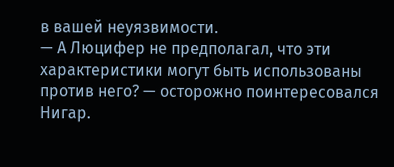в вашей неуязвимости.
— А Люцифер не предполагал, что эти характеристики могут быть использованы против него? — осторожно поинтересовался Нигар.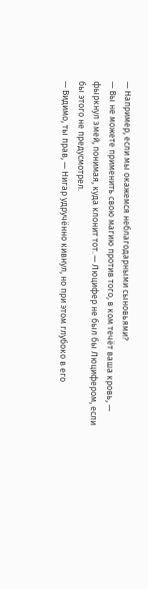— Например, если мы окажемся неблагодарными сыновьями?
— Вы не можете применить свою магию против того, в ком течёт ваша кровь, — фыркнул змей, понимая, куда клонит тот. — Люцифер не был бы Люцифером, если бы этого не предусмотрел.
— Видимо, ты прав, — Нигар удручённо кивнул, но при этом глубоко в его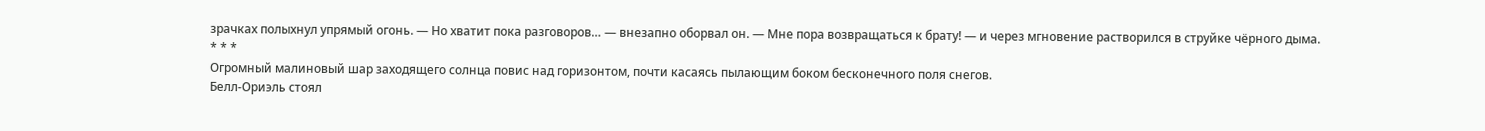зрачках полыхнул упрямый огонь. — Но хватит пока разговоров… — внезапно оборвал он. — Мне пора возвращаться к брату! — и через мгновение растворился в струйке чёрного дыма.
* * *
Огромный малиновый шар заходящего солнца повис над горизонтом, почти касаясь пылающим боком бесконечного поля снегов.
Белл-Ориэль стоял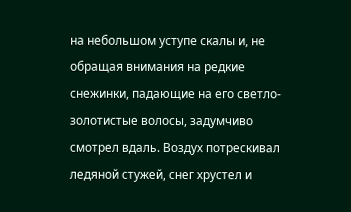на небольшом уступе скалы и, не обращая внимания на редкие снежинки, падающие на его светло-золотистые волосы, задумчиво смотрел вдаль. Воздух потрескивал ледяной стужей, снег хрустел и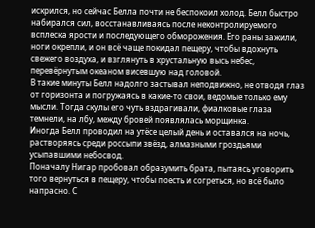искрился, но сейчас Белла почти не беспокоил холод. Белл быстро набирался сил, восстанавливаясь после неконтролируемого всплеска ярости и последующего обморожения. Его раны зажили, ноги окрепли, и он всё чаще покидал пещеру, чтобы вдохнуть свежего воздуха, и взглянуть в хрустальную высь небес, перевёрнутым океаном висевшую над головой.
В такие минуты Белл надолго застывал неподвижно, не отводя глаз от горизонта и погружаясь в какие-то свои, ведомые только ему мысли. Тогда скулы его чуть вздрагивали, фиалковые глаза темнели, на лбу, между бровей появлялась морщинка.
Иногда Белл проводил на утёсе целый день и оставался на ночь, растворяясь среди россыпи звёзд, алмазными гроздьями усыпавшими небосвод.
Поначалу Нигар пробовал образумить брата, пытаясь уговорить того вернуться в пещеру, чтобы поесть и согреться, но всё было напрасно. С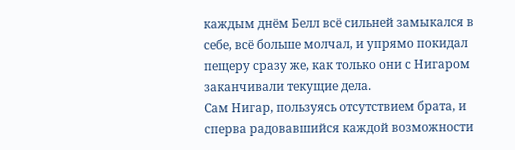каждым днём Белл всё сильней замыкался в себе, всё больше молчал, и упрямо покидал пещеру сразу же, как только они с Нигаром заканчивали текущие дела.
Сам Нигар, пользуясь отсутствием брата, и сперва радовавшийся каждой возможности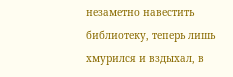незаметно навестить библиотеку, теперь лишь хмурился и вздыхал, в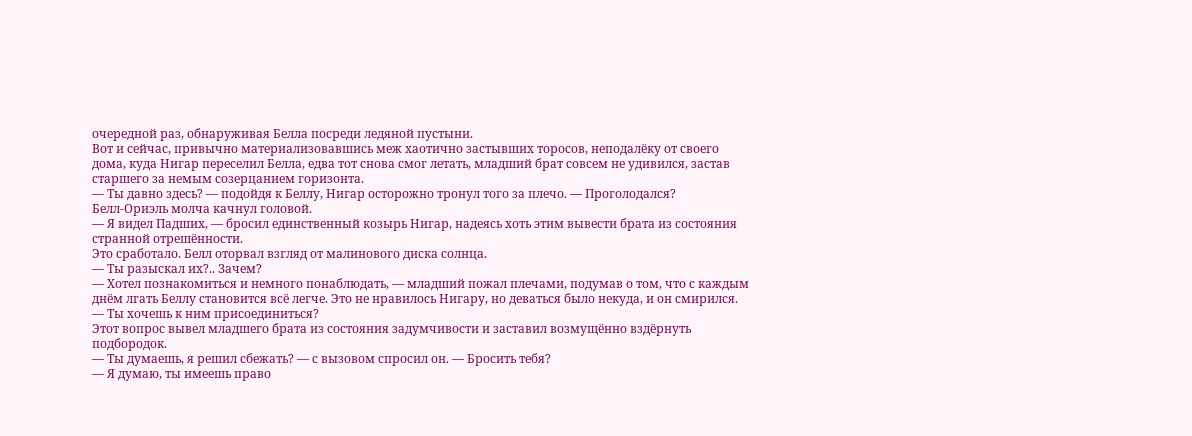очередной раз, обнаруживая Белла посреди ледяной пустыни.
Вот и сейчас, привычно материализовавшись меж хаотично застывших торосов, неподалёку от своего дома, куда Нигар переселил Белла, едва тот снова смог летать, младший брат совсем не удивился, застав старшего за немым созерцанием горизонта.
— Ты давно здесь? — подойдя к Беллу, Нигар осторожно тронул того за плечо. — Проголодался?
Белл-Ориэль молча качнул головой.
— Я видел Падших, — бросил единственный козырь Нигар, надеясь хоть этим вывести брата из состояния странной отрешённости.
Это сработало. Белл оторвал взгляд от малинового диска солнца.
— Ты разыскал их?.. Зачем?
— Хотел познакомиться и немного понаблюдать, — младший пожал плечами, подумав о том, что с каждым днём лгать Беллу становится всё легче. Это не нравилось Нигару, но деваться было некуда, и он смирился.
— Ты хочешь к ним присоединиться?
Этот вопрос вывел младшего брата из состояния задумчивости и заставил возмущённо вздёрнуть подбородок.
— Ты думаешь, я решил сбежать? — с вызовом спросил он. — Бросить тебя?
— Я думаю, ты имеешь право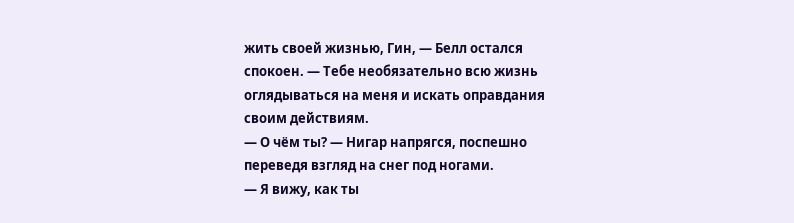жить своей жизнью, Гин, — Белл остался спокоен. — Тебе необязательно всю жизнь оглядываться на меня и искать оправдания своим действиям.
— О чём ты? — Нигар напрягся, поспешно переведя взгляд на снег под ногами.
— Я вижу, как ты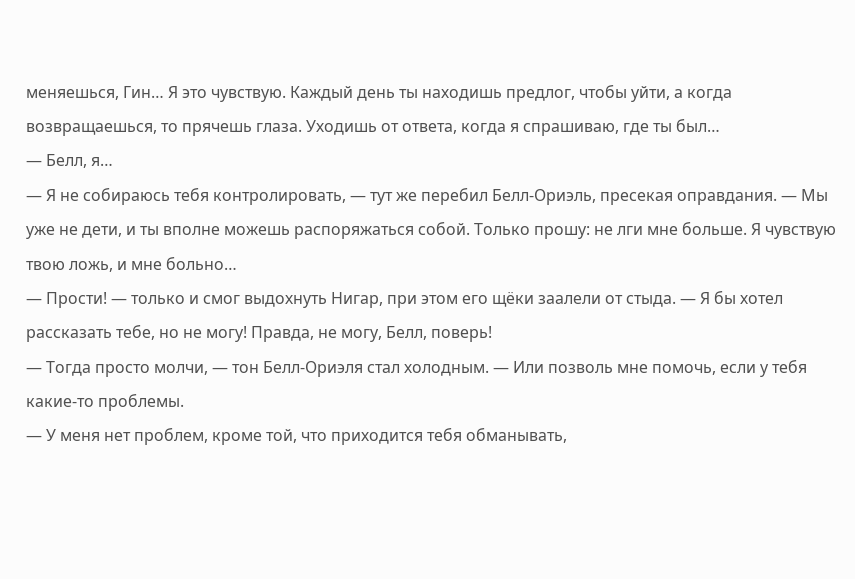меняешься, Гин… Я это чувствую. Каждый день ты находишь предлог, чтобы уйти, а когда возвращаешься, то прячешь глаза. Уходишь от ответа, когда я спрашиваю, где ты был…
— Белл, я…
— Я не собираюсь тебя контролировать, — тут же перебил Белл-Ориэль, пресекая оправдания. — Мы уже не дети, и ты вполне можешь распоряжаться собой. Только прошу: не лги мне больше. Я чувствую твою ложь, и мне больно…
— Прости! — только и смог выдохнуть Нигар, при этом его щёки заалели от стыда. — Я бы хотел рассказать тебе, но не могу! Правда, не могу, Белл, поверь!
— Тогда просто молчи, — тон Белл-Ориэля стал холодным. — Или позволь мне помочь, если у тебя какие-то проблемы.
— У меня нет проблем, кроме той, что приходится тебя обманывать,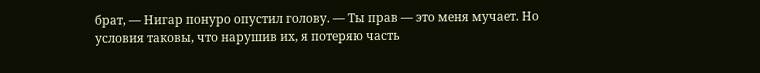брат, — Нигар понуро опустил голову. — Ты прав — это меня мучает. Но условия таковы, что нарушив их, я потеряю часть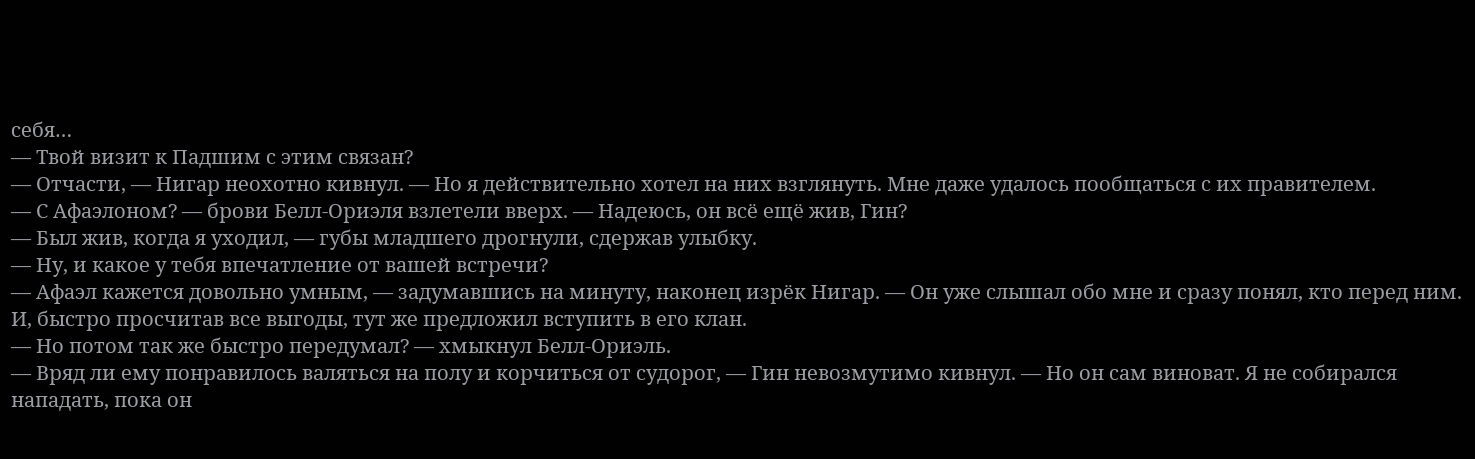себя…
— Твой визит к Падшим с этим связан?
— Отчасти, — Нигар неохотно кивнул. — Но я действительно хотел на них взглянуть. Мне даже удалось пообщаться с их правителем.
— С Афаэлоном? — брови Белл-Ориэля взлетели вверх. — Надеюсь, он всё ещё жив, Гин?
— Был жив, когда я уходил, — губы младшего дрогнули, сдержав улыбку.
— Ну, и какое у тебя впечатление от вашей встречи?
— Афаэл кажется довольно умным, — задумавшись на минуту, наконец изрёк Нигар. — Он уже слышал обо мне и сразу понял, кто перед ним. И, быстро просчитав все выгоды, тут же предложил вступить в его клан.
— Но потом так же быстро передумал? — хмыкнул Белл-Ориэль.
— Вряд ли ему понравилось валяться на полу и корчиться от судорог, — Гин невозмутимо кивнул. — Но он сам виноват. Я не собирался нападать, пока он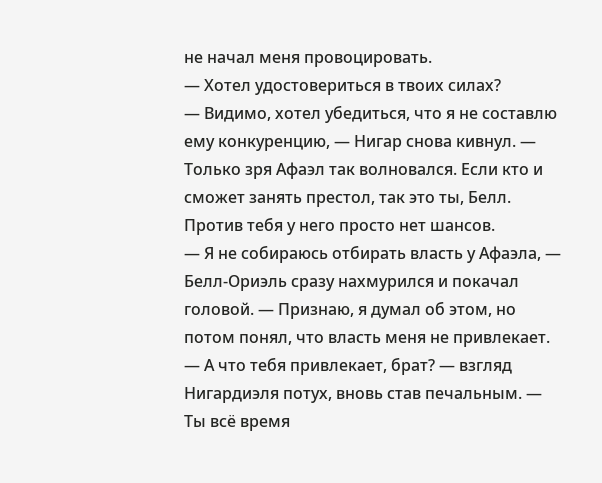не начал меня провоцировать.
— Хотел удостовериться в твоих силах?
— Видимо, хотел убедиться, что я не составлю ему конкуренцию, — Нигар снова кивнул. — Только зря Афаэл так волновался. Если кто и сможет занять престол, так это ты, Белл. Против тебя у него просто нет шансов.
— Я не собираюсь отбирать власть у Афаэла, — Белл-Ориэль сразу нахмурился и покачал головой. — Признаю, я думал об этом, но потом понял, что власть меня не привлекает.
— А что тебя привлекает, брат? — взгляд Нигардиэля потух, вновь став печальным. — Ты всё время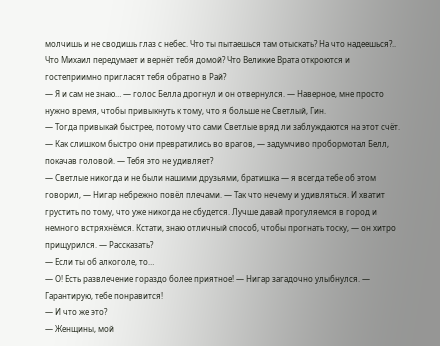молчишь и не сводишь глаз с небес. Что ты пытаешься там отыскать? На что надеешься?.. Что Михаил передумает и вернёт тебя домой? Что Великие Врата откроются и гостеприимно пригласят тебя обратно в Рай?
— Я и сам не знаю… — голос Белла дрогнул и он отвернулся. — Наверное, мне просто нужно время, чтобы привыкнуть к тому, что я больше не Светлый, Гин.
— Тогда привыкай быстрее, потому что сами Светлые вряд ли заблуждаются на этот счёт.
— Как слишком быстро они превратились во врагов, — задумчиво пробормотал Белл, покачав головой. — Тебя это не удивляет?
— Светлые никогда и не были нашими друзьями, братишка — я всегда тебе об этом говорил, — Нигар небрежно повёл плечами. — Так что нечему и удивляться. И хватит грустить по тому, что уже никогда не сбудется. Лучше давай прогуляемся в город и немного встряхнёмся. Кстати, знаю отличный способ, чтобы прогнать тоску, — он хитро прищурился. — Рассказать?
— Если ты об алкоголе, то…
— О! Есть развлечение гораздо более приятное! — Нигар загадочно улыбнулся. — Гарантирую, тебе понравится!
— И что же это?
— Женщины, мой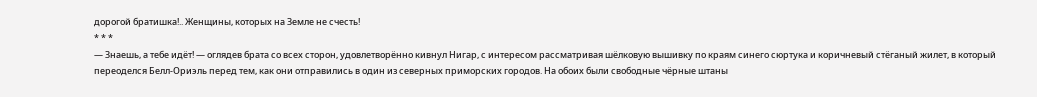дорогой братишка!.. Женщины, которых на Земле не счесть!
* * *
— Знаешь, а тебе идёт! — оглядев брата со всех сторон, удовлетворённо кивнул Нигар, с интересом рассматривая шёлковую вышивку по краям синего сюртука и коричневый стёганый жилет, в который переоделся Белл-Ориэль перед тем, как они отправились в один из северных приморских городов. На обоих были свободные чёрные штаны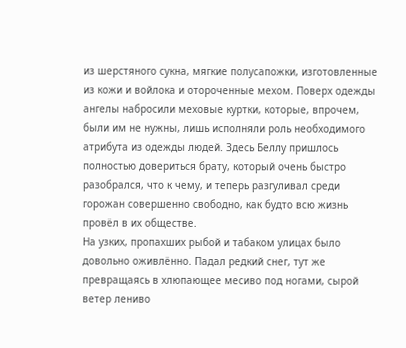из шерстяного сукна, мягкие полусапожки, изготовленные из кожи и войлока и отороченные мехом. Поверх одежды ангелы набросили меховые куртки, которые, впрочем, были им не нужны, лишь исполняли роль необходимого атрибута из одежды людей. Здесь Беллу пришлось полностью довериться брату, который очень быстро разобрался, что к чему, и теперь разгуливал среди горожан совершенно свободно, как будто всю жизнь провёл в их обществе.
На узких, пропахших рыбой и табаком улицах было довольно оживлённо. Падал редкий снег, тут же превращаясь в хлюпающее месиво под ногами, сырой ветер лениво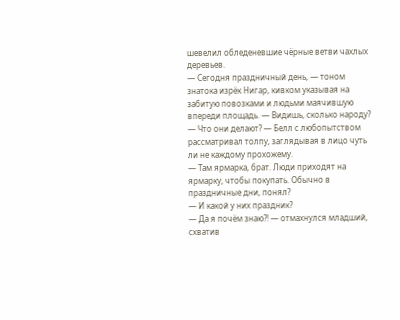шевелил обледеневшие чёрные ветви чахлых деревьев.
— Сегодня праздничный день, — тоном знатока изрёк Нигар, кивком указывая на забитую повозками и людьми маячившую впереди площадь. — Видишь, сколько народу?
— Что они делают? — Белл с любопытством рассматривал толпу, заглядывая в лицо чуть ли не каждому прохожему.
— Там ярмарка, брат. Люди приходят на ярмарку, чтобы покупать. Обычно в праздничные дни, понял?
— И какой у них праздник?
— Да я почём знаю?! — отмахнулся младший, схватив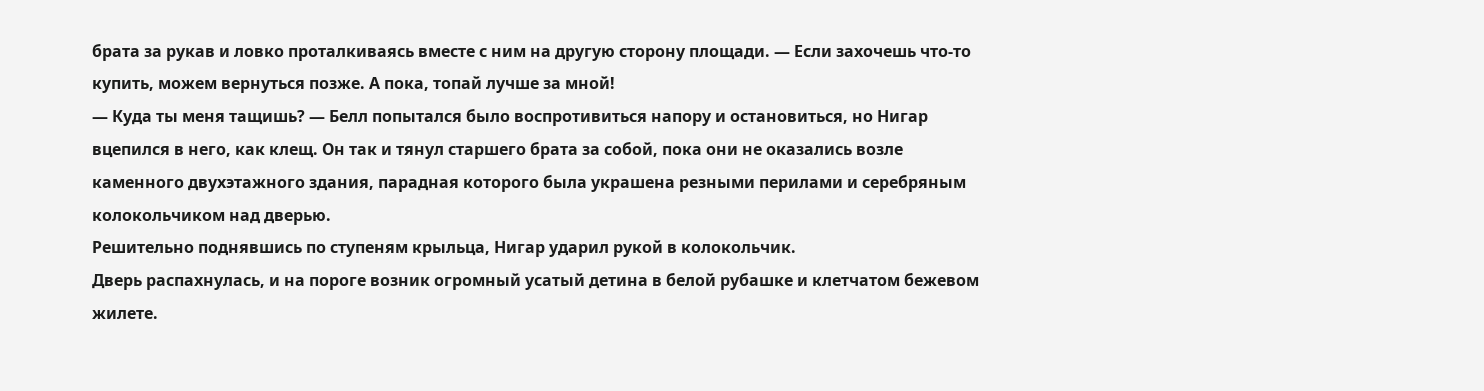брата за рукав и ловко проталкиваясь вместе с ним на другую сторону площади. — Если захочешь что-то купить, можем вернуться позже. А пока, топай лучше за мной!
— Куда ты меня тащишь? — Белл попытался было воспротивиться напору и остановиться, но Нигар вцепился в него, как клещ. Он так и тянул старшего брата за собой, пока они не оказались возле каменного двухэтажного здания, парадная которого была украшена резными перилами и серебряным колокольчиком над дверью.
Решительно поднявшись по ступеням крыльца, Нигар ударил рукой в колокольчик.
Дверь распахнулась, и на пороге возник огромный усатый детина в белой рубашке и клетчатом бежевом жилете.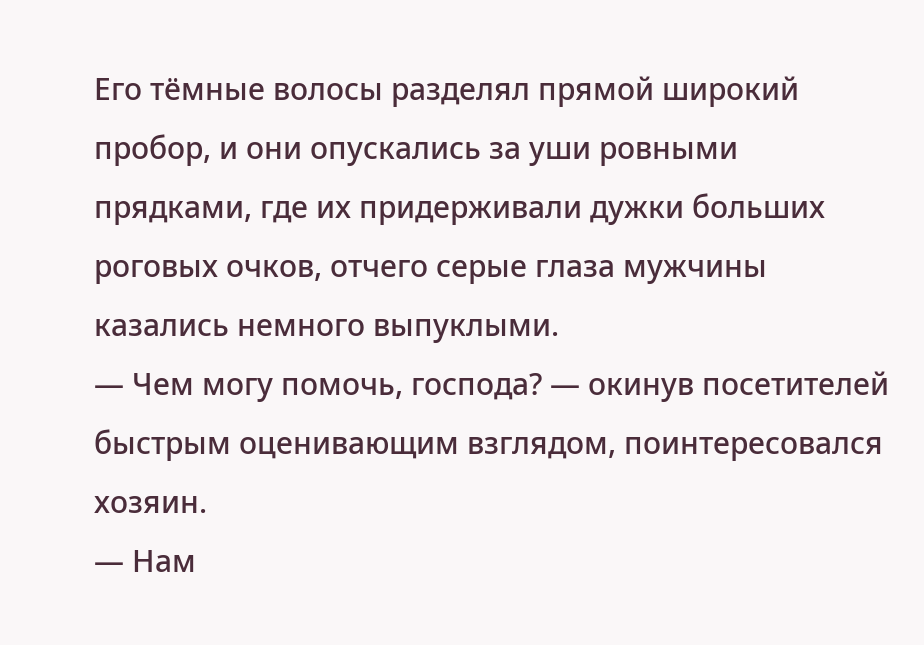Его тёмные волосы разделял прямой широкий пробор, и они опускались за уши ровными прядками, где их придерживали дужки больших роговых очков, отчего серые глаза мужчины казались немного выпуклыми.
— Чем могу помочь, господа? — окинув посетителей быстрым оценивающим взглядом, поинтересовался хозяин.
— Нам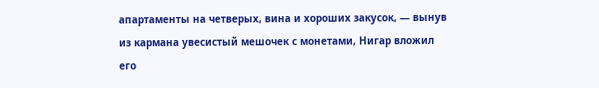апартаменты на четверых, вина и хороших закусок, — вынув из кармана увесистый мешочек с монетами, Нигар вложил его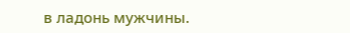в ладонь мужчины.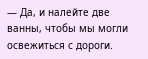— Да, и налейте две ванны, чтобы мы могли освежиться с дороги.